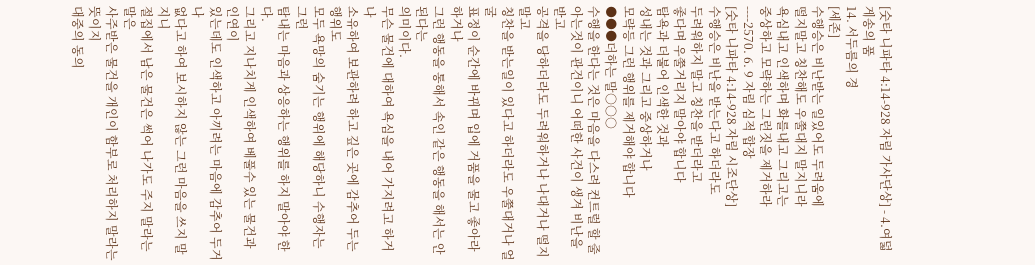[숫타 니파타 4:14-928 자림 가사단상] - 4.여덟 게송의 품
14. 서두름의 경
[세존]
수행승은 비난받는 일있어도 두려움에
떨지말고 칭찬해도 우쭐대지 말지니라
욕심내고 인색하며 화를내고 그리고는
중상하고 모략하는 그런짓을 제거하라
----2570. 6. 9 자림 심적 합장
[숫타 니파타 4:14-928 자림 시조단상]
수행승은 비난을 받는다고 하더라도
두려워하지 말고 칭찬을 받더라고
좋다며 우쭐거리지 말아야 합니다
탐욕과 더불어 인색한 것과
성내는 것과 그리고 중상하거나
모략등 그런 행위를 제거해야 합니다
●●●더하는 말○○○
수행을 한다는 것은 마음을 다스려 컨트럴 할 줄
아는것이 관건이니 어떠한 사건이 생겨 비난을 받고
공격을 당하더라도 두려워하거나 나대거나 떨지 말고
칭찬을 받는일이 있다고 하더라도 우쭐대거나 얼굴
표정이 순간에 바뀌며 입에 거품을 물고 좋아라 하거나
그런 행동을 통해서 속인 같은 행동을 해서는 안된다는
의미이다.
무슨 물건에 대하여 욕심을 내어 가지려고 하거나
소유하여 보관하려 하고 깊은 곳에 감추어 두는 행위도
모두 욕망의 숨기는 행위에 해당하니 수행자는 그런
탐내는 마음과 상응하는 행위를 하지 말아야 한다.
그리고 지나치게 인색하여 베풀수 있는 물건과 인연이
있는데도 인색하고 아끼려는 마음에 감추어 두거나
없다고 하여 보시하지 않는 그런 마음을 쓰지 말지니
절집에서 남은 물건은 썩어 나가도 주지 말라는 말은
사주받은 물건을 개인이 함부로 처리하지 말라는 뜻이지
대중의 동의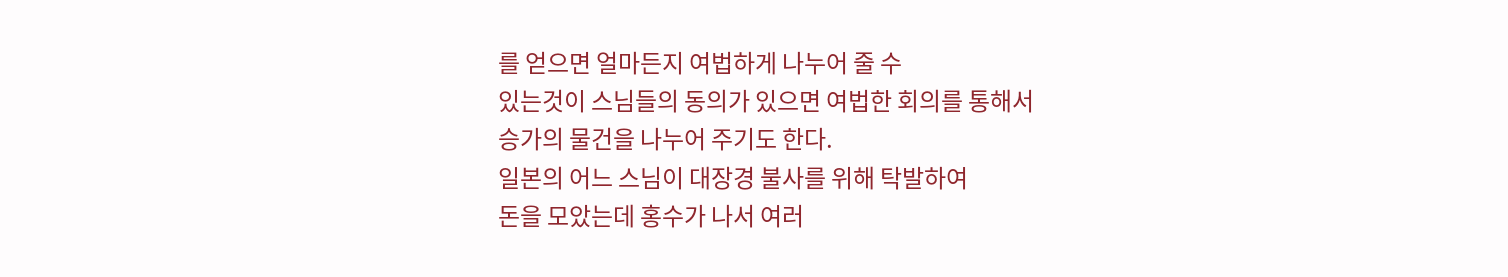를 얻으면 얼마든지 여법하게 나누어 줄 수
있는것이 스님들의 동의가 있으면 여법한 회의를 통해서
승가의 물건을 나누어 주기도 한다.
일본의 어느 스님이 대장경 불사를 위해 탁발하여
돈을 모았는데 홍수가 나서 여러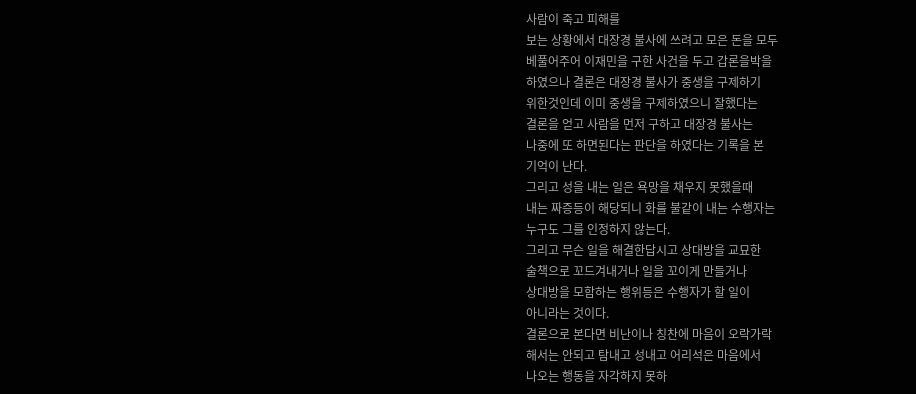사람이 죽고 피해를
보는 상황에서 대장경 불사에 쓰려고 모은 돈을 모두
베풀어주어 이재민을 구한 사건을 두고 갑론을박을
하였으나 결론은 대장경 불사가 중생을 구제하기
위한것인데 이미 중생을 구제하였으니 잘했다는
결론을 얻고 사람을 먼저 구하고 대장경 불사는
나중에 또 하면된다는 판단을 하였다는 기록을 본
기억이 난다.
그리고 성을 내는 일은 욕망을 채우지 못했을때
내는 짜증등이 해당되니 화를 불같이 내는 수행자는
누구도 그를 인정하지 않는다.
그리고 무슨 일을 해결한답시고 상대방을 교묘한
술책으로 꼬드겨내거나 일을 꼬이게 만들거나
상대방을 모함하는 행위등은 수행자가 할 일이
아니라는 것이다.
결론으로 본다면 비난이나 칭찬에 마음이 오락가락
해서는 안되고 탐내고 성내고 어리석은 마음에서
나오는 행동을 자각하지 못하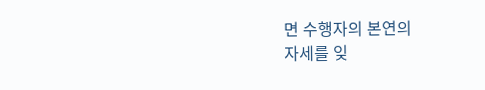면 수행자의 본연의
자세를 잊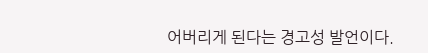어버리게 된다는 경고성 발언이다.